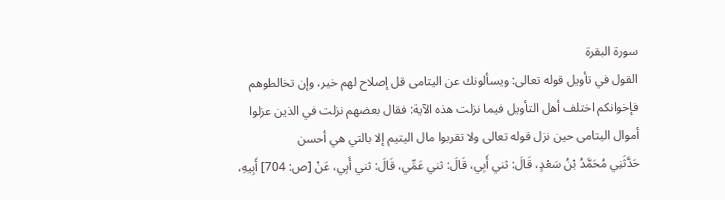سورة البقرة
القول في تأويل قوله تعالى: ويسألونك عن اليتامى قل إصلاح لهم خير، وإن تخالطوهم فإخوانكم اختلف أهل التأويل فيما نزلت هذه الآية: فقال بعضهم نزلت في الذين عزلوا أموال اليتامى حين نزل قوله تعالى ولا تقربوا مال اليتيم إلا بالتي هي أحسن
حَدَّثَنِي مُحَمَّدُ بْنُ سَعْدٍ، قَالَ: ثني أَبِي، قَالَ: ثني عَمِّي، قَالَ: ثني أَبِي، عَنْ [ص: 704] أَبِيهِ،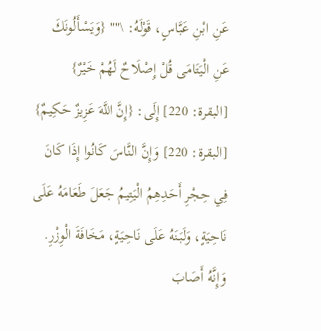عَنِ ابْنِ عَبَّاسٍ، قَوْلَهُ: \"" {وَيَسْأَلُونَكَ عَنِ الْيَتَامَى قُلْ إِصْلَاحٌ لَهُمْ خَيْرٌ} [البقرة: 220] إِلَى: {إِنَّ اللَّهَ عَزِيزٌ حَكِيمٌ} [البقرة: 220] وَإِنَّ النَّاسَ كَانُوا إِذَا كَانَ فِي حِجْرِ أَحَدِهِمُ الْيَتِيمُ جَعَلَ طَعَامَهُ عَلَى نَاحِيَةٍ، وَلَبَنَهُ عَلَى نَاحِيَةٍ، مَخَافَةَ الْوِزْرِ. وَإِنَّهُ أَصَابَ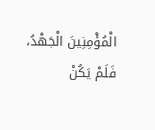الْمُؤْمِنِينَ الْجَهْدُ، فَلَمْ يَكُنْ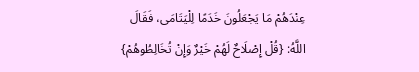عِنْدَهُمْ مَا يَجْعَلُونَ خَدَمًا لِلْيَتَامَى، فَقَالَ اللَّهُ: {قُلْ إِصْلَاحٌ لَهُمْ خَيْرٌ وَإِنْ تُخَالِطُوهُمْ}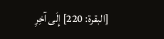[البقرة: 220] إِلَى آخِرِ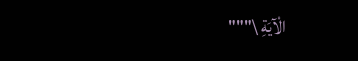الْآيَةِ \"""